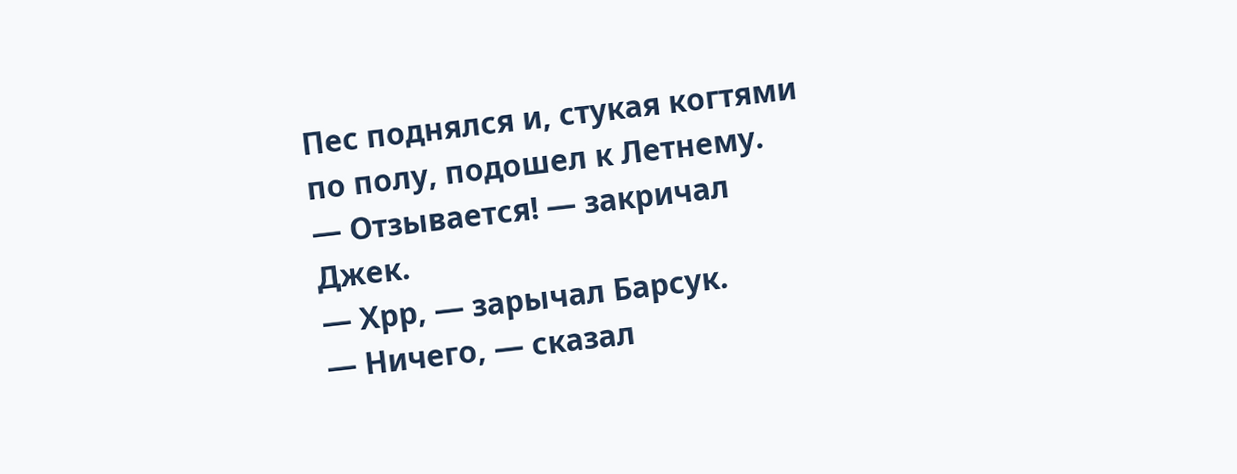Пес поднялся и, стукая когтями по полу, подошел к Летнему.
— Отзывается! — закричал Джек.
— Хрр, — зарычал Барсук.
— Ничего, — сказал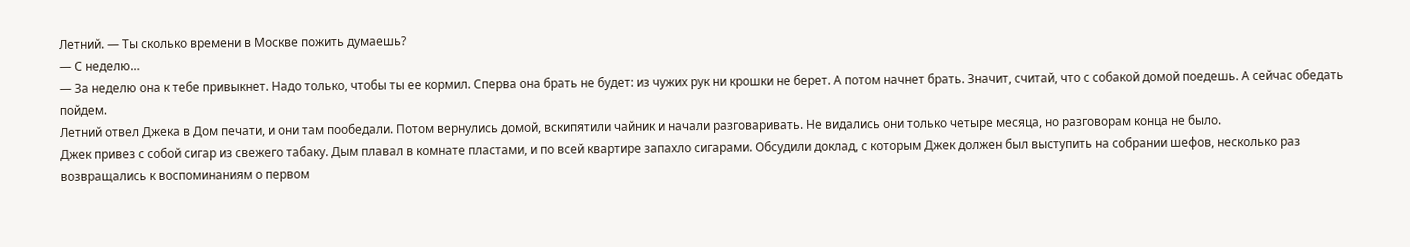Летний. — Ты сколько времени в Москве пожить думаешь?
— С неделю…
— За неделю она к тебе привыкнет. Надо только, чтобы ты ее кормил. Сперва она брать не будет: из чужих рук ни крошки не берет. А потом начнет брать. Значит, считай, что с собакой домой поедешь. А сейчас обедать пойдем.
Летний отвел Джека в Дом печати, и они там пообедали. Потом вернулись домой, вскипятили чайник и начали разговаривать. Не видались они только четыре месяца, но разговорам конца не было.
Джек привез с собой сигар из свежего табаку. Дым плавал в комнате пластами, и по всей квартире запахло сигарами. Обсудили доклад, с которым Джек должен был выступить на собрании шефов, несколько раз возвращались к воспоминаниям о первом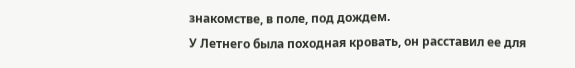знакомстве, в поле, под дождем.
У Летнего была походная кровать, он расставил ее для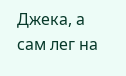Джека, а сам лег на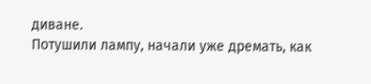диване.
Потушили лампу, начали уже дремать, как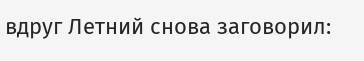вдруг Летний снова заговорил: